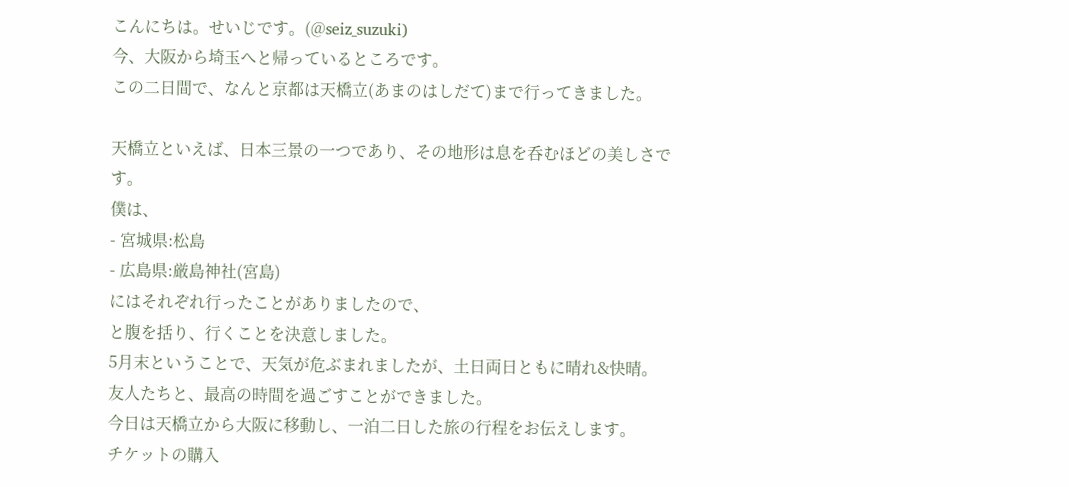こんにちは。せいじです。(@seiz_suzuki)
今、大阪から埼玉へと帰っているところです。
この二日間で、なんと京都は天橋立(あまのはしだて)まで行ってきました。

天橋立といえば、日本三景の一つであり、その地形は息を呑むほどの美しさです。
僕は、
- 宮城県:松島
- 広島県:厳島神社(宮島)
にはそれぞれ行ったことがありましたので、
と腹を括り、行くことを決意しました。
5月末ということで、天気が危ぶまれましたが、土日両日ともに晴れ&快晴。
友人たちと、最高の時間を過ごすことができました。
今日は天橋立から大阪に移動し、一泊二日した旅の行程をお伝えします。
チケットの購入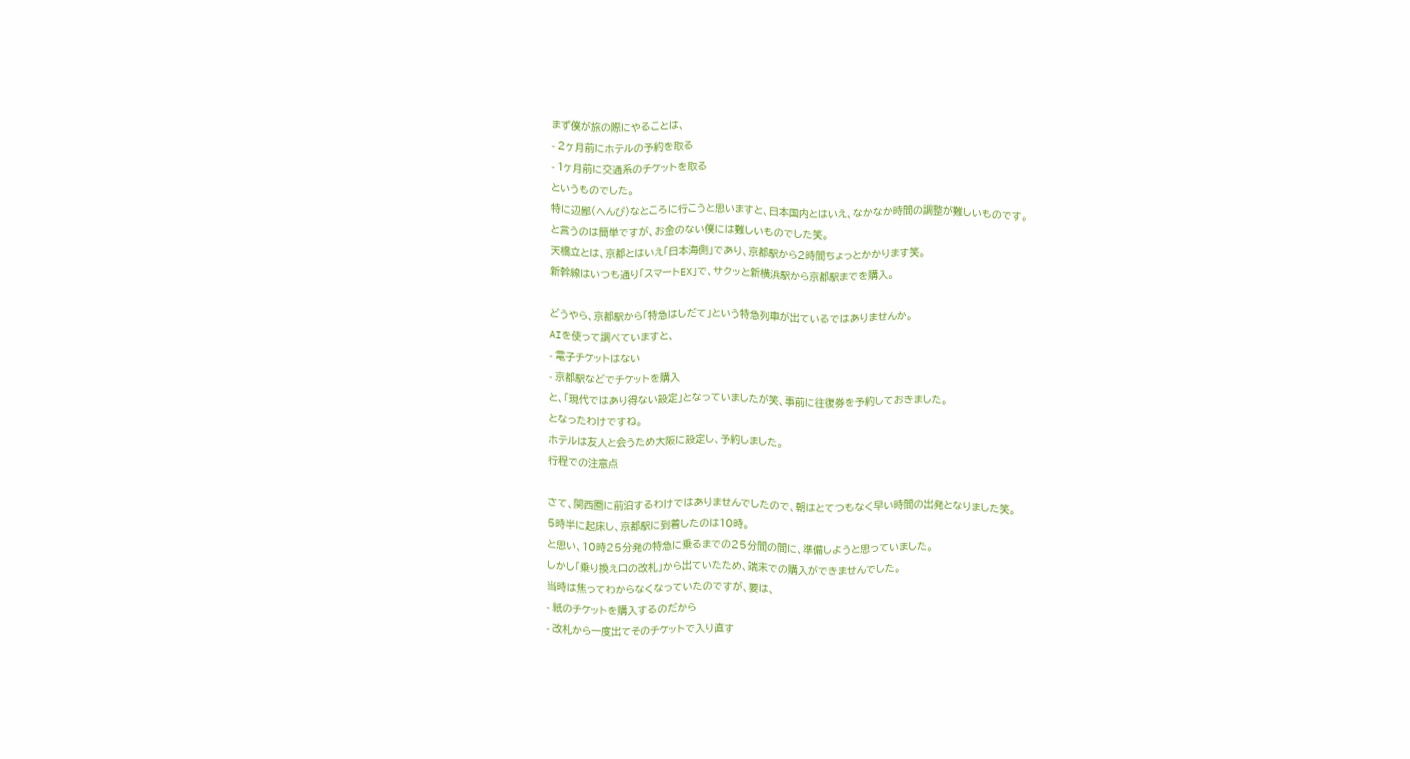まず僕が旅の際にやることは、
- 2ヶ月前にホテルの予約を取る
- 1ヶ月前に交通系のチケットを取る
というものでした。
特に辺鄙(へんぴ)なところに行こうと思いますと、日本国内とはいえ、なかなか時間の調整が難しいものです。
と言うのは簡単ですが、お金のない僕には難しいものでした笑。
天橋立とは、京都とはいえ「日本海側」であり、京都駅から2時間ちょっとかかります笑。
新幹線はいつも通り「スマートEX」で、サクッと新横浜駅から京都駅までを購入。

どうやら、京都駅から「特急はしだて」という特急列車が出ているではありませんか。
AIを使って調べていますと、
- 電子チケットはない
- 京都駅などでチケットを購入
と、「現代ではあり得ない設定」となっていましたが笑、事前に往復券を予約しておきました。
となったわけですね。
ホテルは友人と会うため大阪に設定し、予約しました。
行程での注意点

さて、関西圏に前泊するわけではありませんでしたので、朝はとてつもなく早い時間の出発となりました笑。
5時半に起床し、京都駅に到着したのは10時。
と思い、10時25分発の特急に乗るまでの25分間の間に、準備しようと思っていました。
しかし「乗り換え口の改札」から出ていたため、端末での購入ができませんでした。
当時は焦ってわからなくなっていたのですが、要は、
- 紙のチケットを購入するのだから
- 改札から一度出てそのチケットで入り直す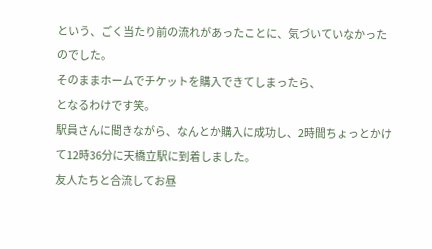という、ごく当たり前の流れがあったことに、気づいていなかったのでした。
そのままホームでチケットを購入できてしまったら、
となるわけです笑。
駅員さんに聞きながら、なんとか購入に成功し、2時間ちょっとかけて12時36分に天橋立駅に到着しました。
友人たちと合流してお昼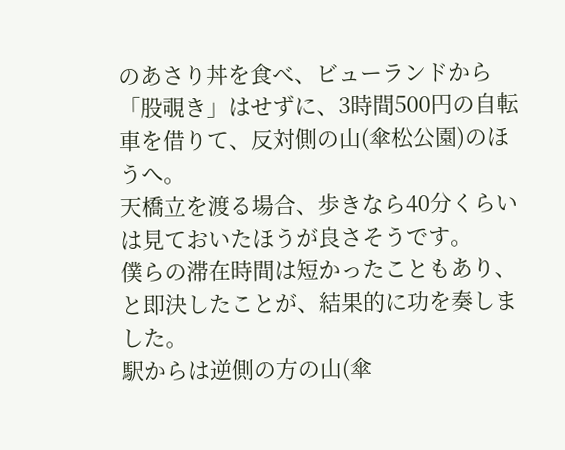のあさり丼を食べ、ビューランドから「股覗き」はせずに、3時間500円の自転車を借りて、反対側の山(傘松公園)のほうへ。
天橋立を渡る場合、歩きなら40分くらいは見ておいたほうが良さそうです。
僕らの滞在時間は短かったこともあり、
と即決したことが、結果的に功を奏しました。
駅からは逆側の方の山(傘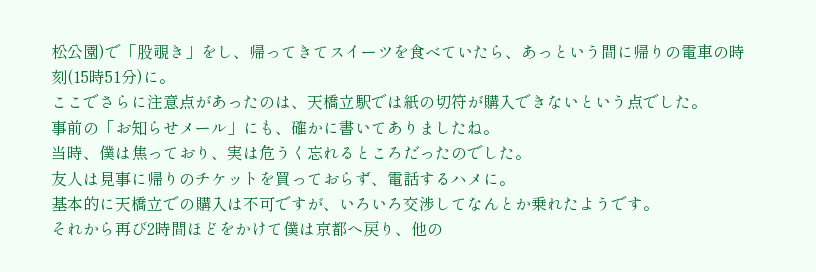松公園)で「股覗き」をし、帰ってきてスイーツを食べていたら、あっという間に帰りの電車の時刻(15時51分)に。
ここでさらに注意点があったのは、天橋立駅では紙の切符が購入できないという点でした。
事前の「お知らせメール」にも、確かに書いてありましたね。
当時、僕は焦っており、実は危うく忘れるところだったのでした。
友人は見事に帰りのチケットを買っておらず、電話するハメに。
基本的に天橋立での購入は不可ですが、いろいろ交渉してなんとか乗れたようです。
それから再び2時間ほどをかけて僕は京都へ戻り、他の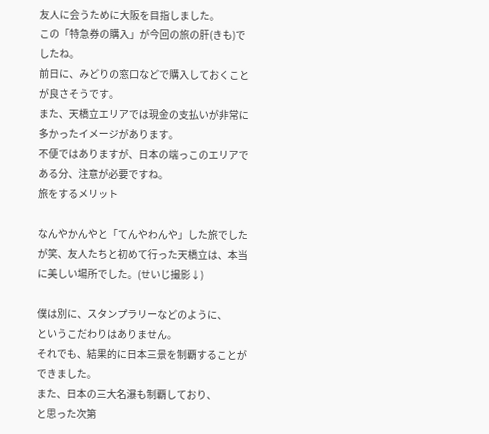友人に会うために大阪を目指しました。
この「特急券の購入」が今回の旅の肝(きも)でしたね。
前日に、みどりの窓口などで購入しておくことが良さそうです。
また、天橋立エリアでは現金の支払いが非常に多かったイメージがあります。
不便ではありますが、日本の端っこのエリアである分、注意が必要ですね。
旅をするメリット

なんやかんやと「てんやわんや」した旅でしたが笑、友人たちと初めて行った天橋立は、本当に美しい場所でした。(せいじ撮影↓)

僕は別に、スタンプラリーなどのように、
というこだわりはありません。
それでも、結果的に日本三景を制覇することができました。
また、日本の三大名瀑も制覇しており、
と思った次第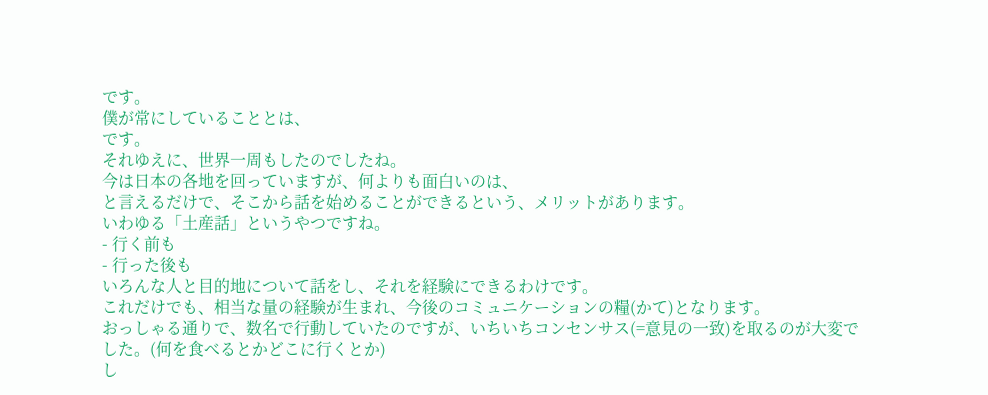です。
僕が常にしていることとは、
です。
それゆえに、世界一周もしたのでしたね。
今は日本の各地を回っていますが、何よりも面白いのは、
と言えるだけで、そこから話を始めることができるという、メリットがあります。
いわゆる「土産話」というやつですね。
- 行く前も
- 行った後も
いろんな人と目的地について話をし、それを経験にできるわけです。
これだけでも、相当な量の経験が生まれ、今後のコミュニケーションの糧(かて)となります。
おっしゃる通りで、数名で行動していたのですが、いちいちコンセンサス(=意見の一致)を取るのが大変でした。(何を食べるとかどこに行くとか)
し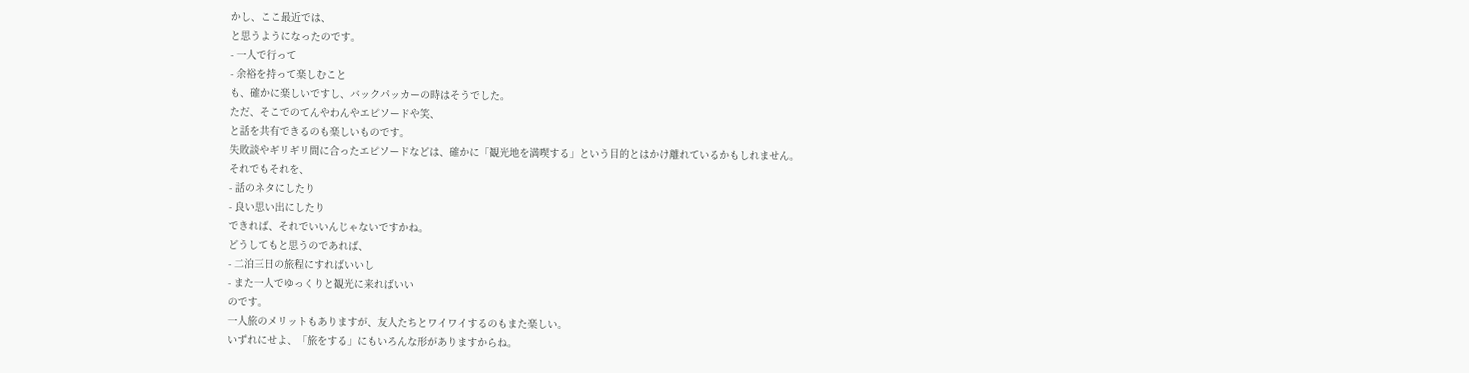かし、ここ最近では、
と思うようになったのです。
- 一人で行って
- 余裕を持って楽しむこと
も、確かに楽しいですし、バックパッカーの時はそうでした。
ただ、そこでのてんやわんやエピソードや笑、
と話を共有できるのも楽しいものです。
失敗談やギリギリ間に合ったエピソードなどは、確かに「観光地を満喫する」という目的とはかけ離れているかもしれません。
それでもそれを、
- 話のネタにしたり
- 良い思い出にしたり
できれば、それでいいんじゃないですかね。
どうしてもと思うのであれば、
- 二泊三日の旅程にすればいいし
- また一人でゆっくりと観光に来ればいい
のです。
一人旅のメリットもありますが、友人たちとワイワイするのもまた楽しい。
いずれにせよ、「旅をする」にもいろんな形がありますからね。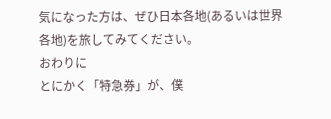気になった方は、ぜひ日本各地(あるいは世界各地)を旅してみてください。
おわりに
とにかく「特急券」が、僕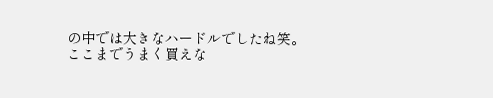の中では大きなハードルでしたね笑。
ここまでうまく買えな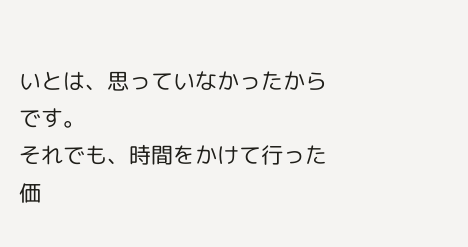いとは、思っていなかったからです。
それでも、時間をかけて行った価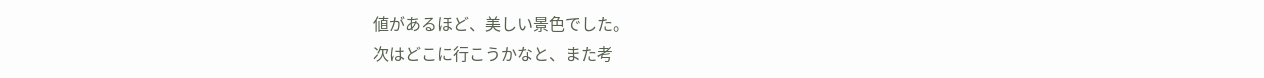値があるほど、美しい景色でした。
次はどこに行こうかなと、また考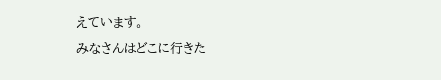えています。
みなさんはどこに行きた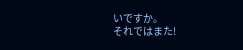いですか。
それではまた!